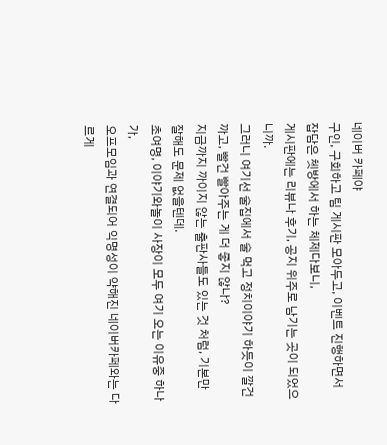네이버 카페야
구인, 구회하고 팀 게시판 모아두고, 이벤트 진행하면서 잡담은 쳇방에서 하는 체제다보니,
게시판에는 리뷰나 후기, 공지 위주로 남기는 곳이 되었으니까.
그러니 여기선 술집에서 술 먹고 정치이야기 하듯이 깔건 까고, 빨건 빨아주는 게 더 좋지 않나?
지금까지 까이지 않는 출판사들도 있는 것 처럼, 기본만 잘해도 문제 없을텐데.
초여명, 이야기와놀이 사장이 모두 여기 오는 이유중 하나가,
오프모임과 연결되어 익명성이 약해진 네이버카페와는 다르게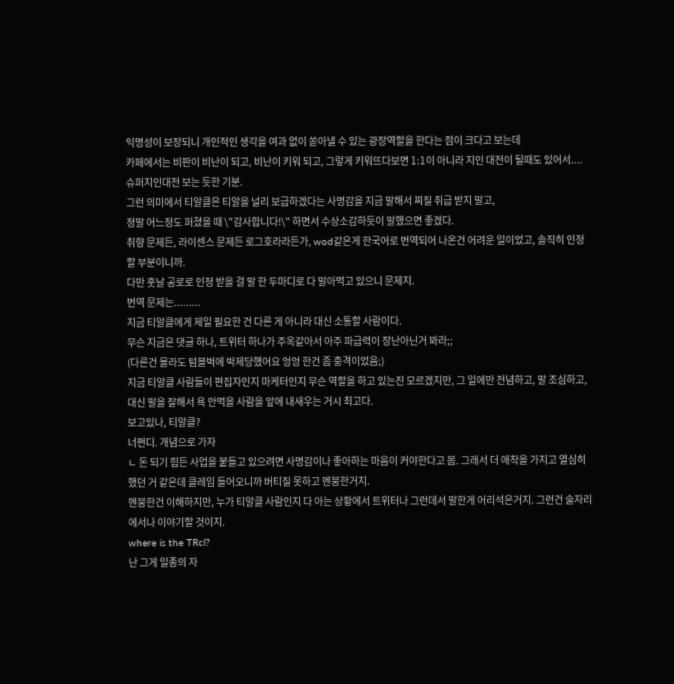익명성이 보장되니 개인적인 생각을 여과 없이 쏟아낼 수 있는 광장역할을 한다는 점이 크다고 보는데
카페에서는 비판이 비난이 되고, 비난이 키워 되고, 그렇게 키워뜨다보면 1:1이 아니라 지인 대전이 될때도 있어서....
슈퍼지인대전 보는 듯한 기분.
그런 의미에서 티알클은 티알을 널리 보급하겠다는 사명감을 지금 말해서 찌질 취급 받지 말고,
정말 어느정도 퍼졌을 때 \"감사합니다!\" 하면서 수상소감하듯이 말했으면 좋겠다.
취향 문제든, 라이센스 문제든 로그호라라든가, wod같은게 한국어로 번역되어 나온건 어려운 일이었고, 솔직히 인정할 부분이니까.
다만 훗날 공로로 인정 받을 걸 말 한 두마디로 다 말아먹고 있으니 문제지.
번역 문제는.........
지금 티알클에게 제일 필요한 건 다른 게 아니라 대신 소통할 사람이다.
무슨 지금은 댓글 하나, 트위터 하나가 주옥같아서 아주 파급력이 장난아닌거 봐라;;
(다른건 몰라도 텀블벅에 박제당했어요 엉엉 한건 좀 충격이었음;)
지금 티알클 사람들이 편집자인지 마케터인지 무슨 역할을 하고 있는진 모르겠지만, 그 일에만 전념하고, 말 조심하고,
대신 말을 잘해서 욕 안먹을 사람을 앞에 내새우는 거시 최고다.
보고있나, 티알클?
너쩐디. 개념으로 가자
ㄴ 돈 되기 힘든 사업을 붙들고 있으려면 사명감이나 좋아하는 마음이 커야한다고 봄. 그래서 더 애착을 가지고 열심히 했던 거 같은데 클레임 들어오니까 버티질 못하고 멘붕한거지.
멘붕한건 이해하지만, 누가 티알클 사람인지 다 아는 상황에서 트위터나 그런데서 말한게 어리석은거지. 그런건 술자리에서나 이야기할 것이지.
where is the TRcl?
난 그게 일종의 자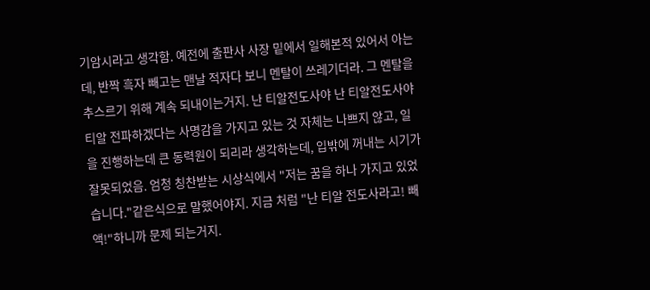기암시라고 생각함. 예전에 출판사 사장 밑에서 일해본적 있어서 아는데, 반짝 흑자 빼고는 맨날 적자다 보니 멘탈이 쓰레기더라. 그 멘탈을 추스르기 위해 계속 되내이는거지. 난 티알전도사야 난 티알전도사야
티알 전파하겠다는 사명감을 가지고 있는 것 자체는 나쁘지 않고, 일을 진행하는데 큰 동력원이 되리라 생각하는데, 입밖에 꺼내는 시기가 잘못되었음. 엄청 칭찬받는 시상식에서 "저는 꿈을 하나 가지고 있었습니다."같은식으로 말했어야지. 지금 처럼 "난 티알 전도사라고! 빼액!"하니까 문제 되는거지.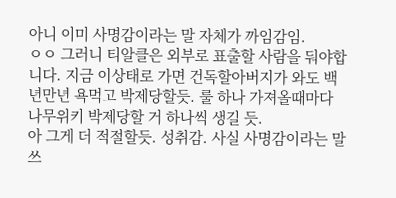아니 이미 사명감이라는 말 자체가 까임감임.
ㅇㅇ 그러니 티알클은 외부로 표출할 사람을 둬야합니다. 지금 이상태로 가면 건독할아버지가 와도 백년만년 욕먹고 박제당할듯. 룰 하나 가져올때마다 나무위키 박제당할 거 하나씩 생길 듯.
아 그게 더 적절할듯. 성취감. 사실 사명감이라는 말 쓰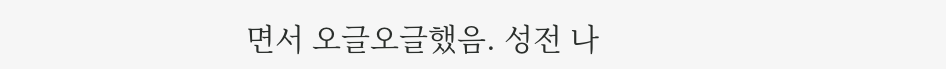면서 오글오글했음. 성전 나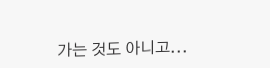가는 것도 아니고...